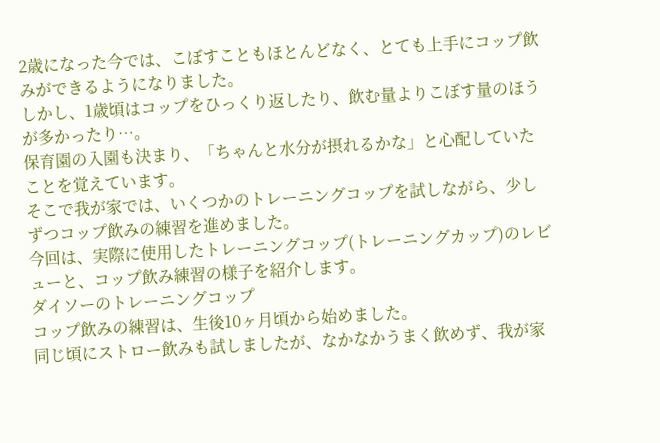2歳になった今では、こぼすこともほとんどなく、とても上手にコップ飲みができるようになりました。
しかし、1歳頃はコップをひっくり返したり、飲む量よりこぼす量のほうが多かったり…。
保育園の入園も決まり、「ちゃんと水分が摂れるかな」と心配していたことを覚えています。
そこで我が家では、いくつかのトレーニングコップを試しながら、少しずつコップ飲みの練習を進めました。
今回は、実際に使用したトレーニングコップ(トレーニングカップ)のレビューと、コップ飲み練習の様子を紹介します。
ダイソーのトレーニングコップ
コップ飲みの練習は、生後10ヶ月頃から始めました。
同じ頃にストロー飲みも試しましたが、なかなかうまく飲めず、我が家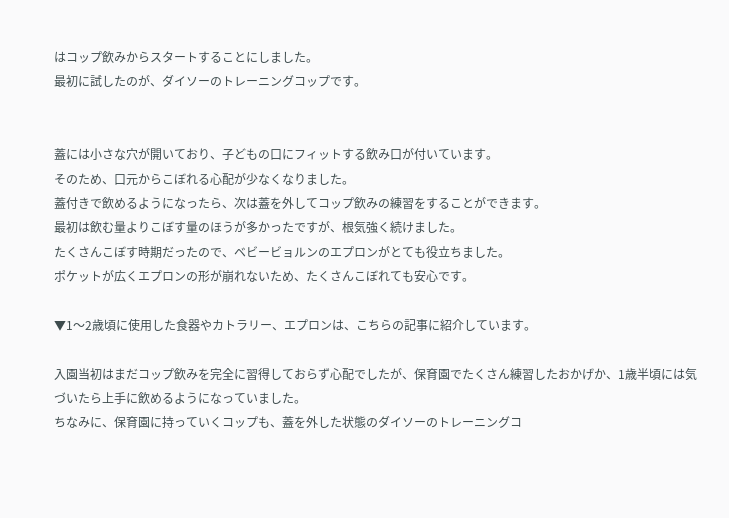はコップ飲みからスタートすることにしました。
最初に試したのが、ダイソーのトレーニングコップです。


蓋には小さな穴が開いており、子どもの口にフィットする飲み口が付いています。
そのため、口元からこぼれる心配が少なくなりました。
蓋付きで飲めるようになったら、次は蓋を外してコップ飲みの練習をすることができます。
最初は飲む量よりこぼす量のほうが多かったですが、根気強く続けました。
たくさんこぼす時期だったので、ベビービョルンのエプロンがとても役立ちました。
ポケットが広くエプロンの形が崩れないため、たくさんこぼれても安心です。

▼1〜2歳頃に使用した食器やカトラリー、エプロンは、こちらの記事に紹介しています。

入園当初はまだコップ飲みを完全に習得しておらず心配でしたが、保育園でたくさん練習したおかげか、1歳半頃には気づいたら上手に飲めるようになっていました。
ちなみに、保育園に持っていくコップも、蓋を外した状態のダイソーのトレーニングコ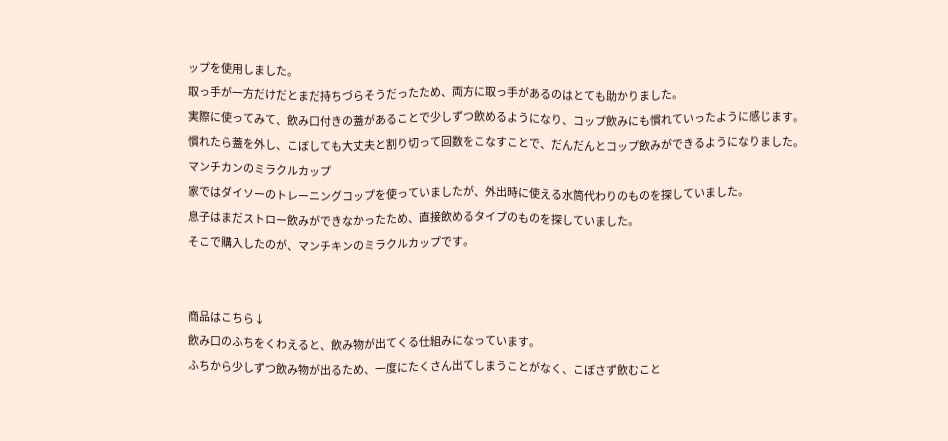ップを使用しました。
取っ手が一方だけだとまだ持ちづらそうだったため、両方に取っ手があるのはとても助かりました。
実際に使ってみて、飲み口付きの蓋があることで少しずつ飲めるようになり、コップ飲みにも慣れていったように感じます。
慣れたら蓋を外し、こぼしても大丈夫と割り切って回数をこなすことで、だんだんとコップ飲みができるようになりました。
マンチカンのミラクルカップ
家ではダイソーのトレーニングコップを使っていましたが、外出時に使える水筒代わりのものを探していました。
息子はまだストロー飲みができなかったため、直接飲めるタイプのものを探していました。
そこで購入したのが、マンチキンのミラクルカップです。


商品はこちら↓
飲み口のふちをくわえると、飲み物が出てくる仕組みになっています。
ふちから少しずつ飲み物が出るため、一度にたくさん出てしまうことがなく、こぼさず飲むこと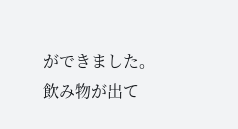ができました。
飲み物が出て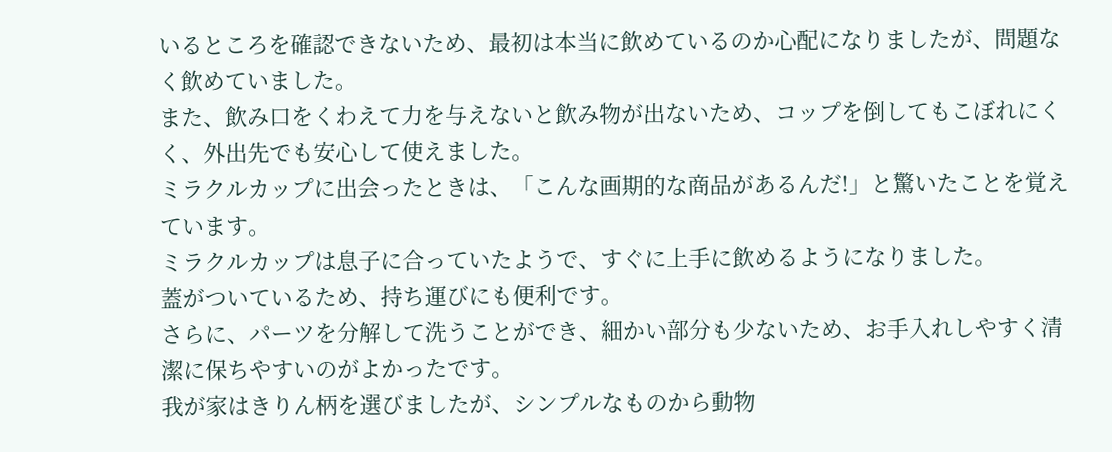いるところを確認できないため、最初は本当に飲めているのか心配になりましたが、問題なく飲めていました。
また、飲み口をくわえて力を与えないと飲み物が出ないため、コップを倒してもこぼれにくく、外出先でも安心して使えました。
ミラクルカップに出会ったときは、「こんな画期的な商品があるんだ!」と驚いたことを覚えています。
ミラクルカップは息子に合っていたようで、すぐに上手に飲めるようになりました。
蓋がついているため、持ち運びにも便利です。
さらに、パーツを分解して洗うことができ、細かい部分も少ないため、お手入れしやすく清潔に保ちやすいのがよかったです。
我が家はきりん柄を選びましたが、シンプルなものから動物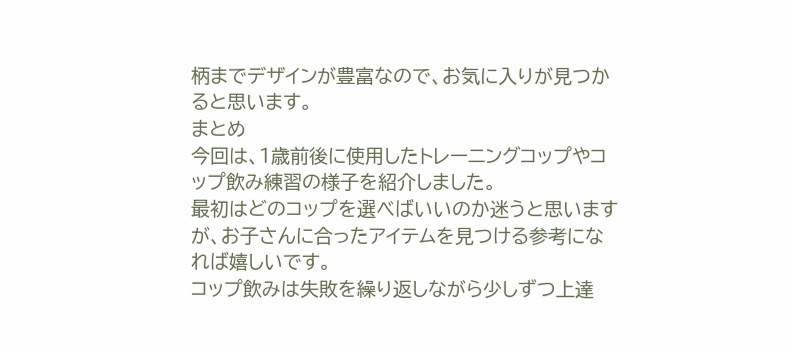柄までデザインが豊富なので、お気に入りが見つかると思います。
まとめ
今回は、1歳前後に使用したトレーニングコップやコップ飲み練習の様子を紹介しました。
最初はどのコップを選べばいいのか迷うと思いますが、お子さんに合ったアイテムを見つける参考になれば嬉しいです。
コップ飲みは失敗を繰り返しながら少しずつ上達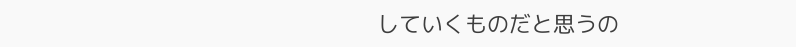していくものだと思うの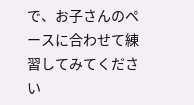で、お子さんのペースに合わせて練習してみてください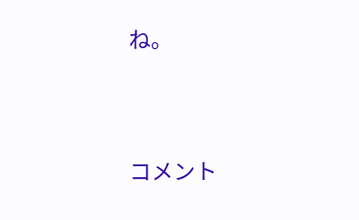ね。




コメント